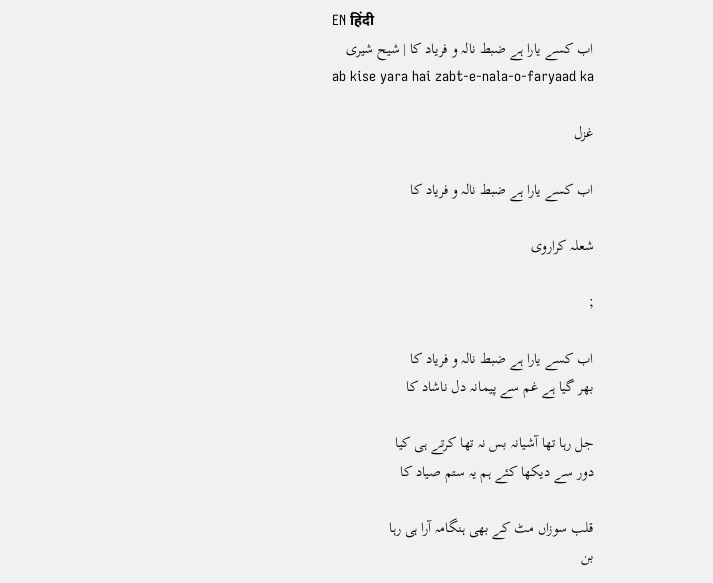EN हिंदी
اب کسے یارا ہے ضبط نالہ و فریاد کا | شیح شیری
ab kise yara hai zabt-e-nala-o-faryaad ka

غزل

اب کسے یارا ہے ضبط نالہ و فریاد کا

شعلہ کراروی

;

اب کسے یارا ہے ضبط نالہ و فریاد کا
بھر گیا ہے غم سے پیمانہ دل ناشاد کا

جل رہا تھا آشیانہ بس نہ تھا کرتے ہی کیا
دور سے دیکھا کئے ہم یہ ستم صیاد کا

قلب سوزاں مٹ کے بھی ہنگامہ آرا ہی رہا
بن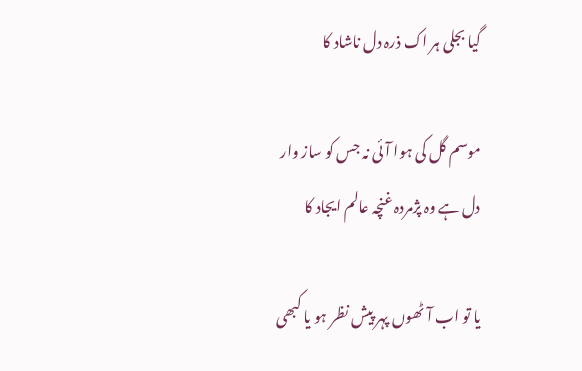گیا بجلی ہر اک ذرہ دل ناشاد کا

موسم گل کی ہوا آئی نہ جس کو ساز وار
دل ہے وہ پژمردہ غنچہ عالم ایجاد کا

یا تو اب آٹھوں پہر پیش نظر ہو یا کبھی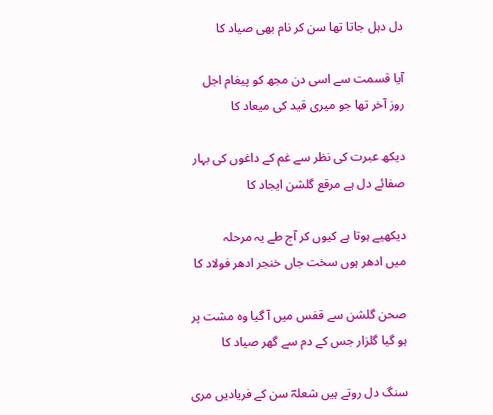دل دہل جاتا تھا سن کر نام بھی صیاد کا

آیا قسمت سے اسی دن مجھ کو پیغام اجل
روز آخر تھا جو میری قید کی میعاد کا

دیکھ عبرت کی نظر سے غم کے داغوں کی بہار
صفائے دل ہے مرقع گلشن ایجاد کا

دیکھیے ہوتا ہے کیوں کر آج طے یہ مرحلہ
میں ادھر ہوں سخت جاں خنجر ادھر فولاد کا

صحن‌ گلشن سے قفس میں آ گیا وہ مشت پر
ہو گیا گلزار جس کے دم سے گھر صیاد کا

سنگ دل روتے ہیں شعلہؔ سن کے فریادیں مری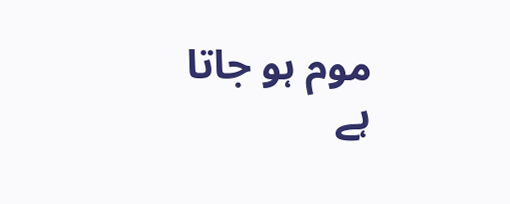موم ہو جاتا ہے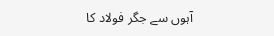آہوں سے جگر فولاد کا